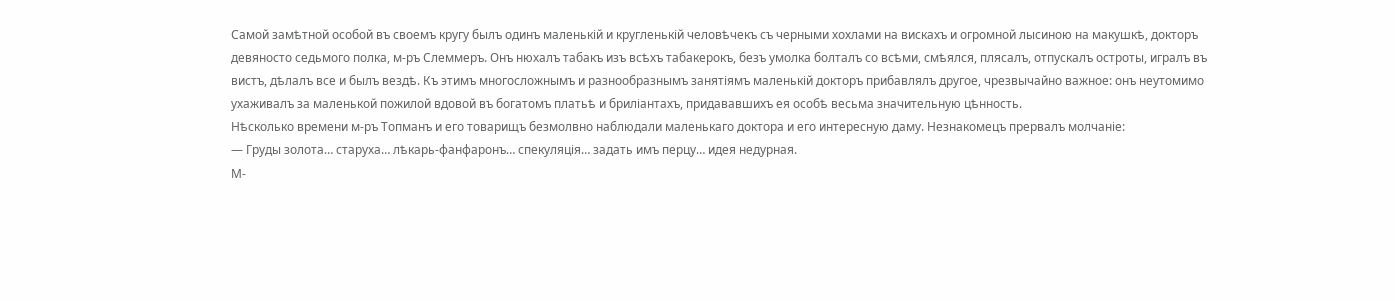Самой замѣтной особой въ своемъ кругу былъ одинъ маленькій и кругленькій человѣчекъ съ черными хохлами на вискахъ и огромной лысиною на макушкѣ, докторъ девяносто седьмого полка, м-ръ Слеммеръ. Онъ нюхалъ табакъ изъ всѣхъ табакерокъ, безъ умолка болталъ со всѣми, смѣялся, плясалъ, отпускалъ остроты, игралъ въ вистъ, дѣлалъ все и былъ вездѣ. Къ этимъ многосложнымъ и разнообразнымъ занятіямъ маленькій докторъ прибавлялъ другое, чрезвычайно важное: онъ неутомимо ухаживалъ за маленькой пожилой вдовой въ богатомъ платьѣ и бриліантахъ, придававшихъ ея особѣ весьма значительную цѣнность.
Нѣсколько времени м-ръ Топманъ и его товарищъ безмолвно наблюдали маленькаго доктора и его интересную даму. Незнакомецъ прервалъ молчаніе:
— Груды золота… старуха… лѣкарь-фанфаронъ… спекуляція… задать имъ перцу… идея недурная.
М-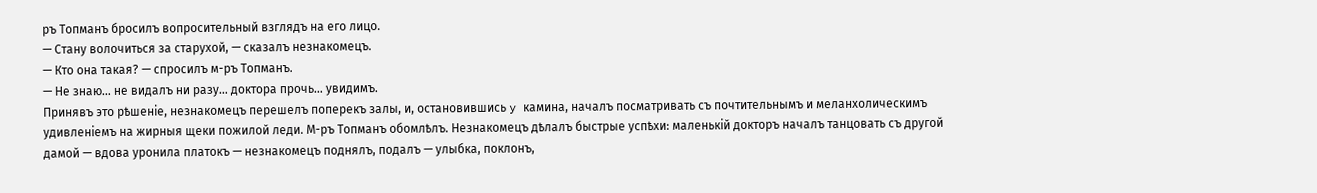ръ Топманъ бросилъ вопросительный взглядъ на его лицо.
— Стану волочиться за старухой, — сказалъ незнакомецъ.
— Кто она такая? — спросилъ м-ръ Топманъ.
— Не знаю… не видалъ ни разу… доктора прочь… увидимъ.
Принявъ это рѣшеніе, незнакомецъ перешелъ поперекъ залы, и, остановившись y камина, началъ посматривать съ почтительнымъ и меланхолическимъ удивленіемъ на жирныя щеки пожилой леди. М-ръ Топманъ обомлѣлъ. Незнакомецъ дѣлалъ быстрые успѣхи: маленькій докторъ началъ танцовать съ другой дамой — вдова уронила платокъ — незнакомецъ поднялъ, подалъ — улыбка, поклонъ,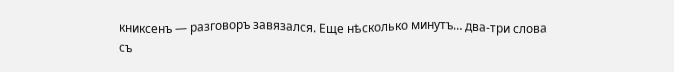книксенъ — разговоръ завязался. Еще нѣсколько минутъ… два-три слова съ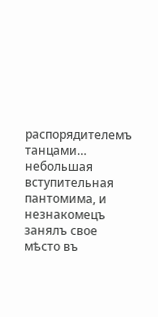распорядителемъ танцами… небольшая вступительная пантомима, и незнакомецъ занялъ свое мѣсто въ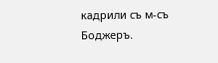кадрили съ м-съ Боджеръ.